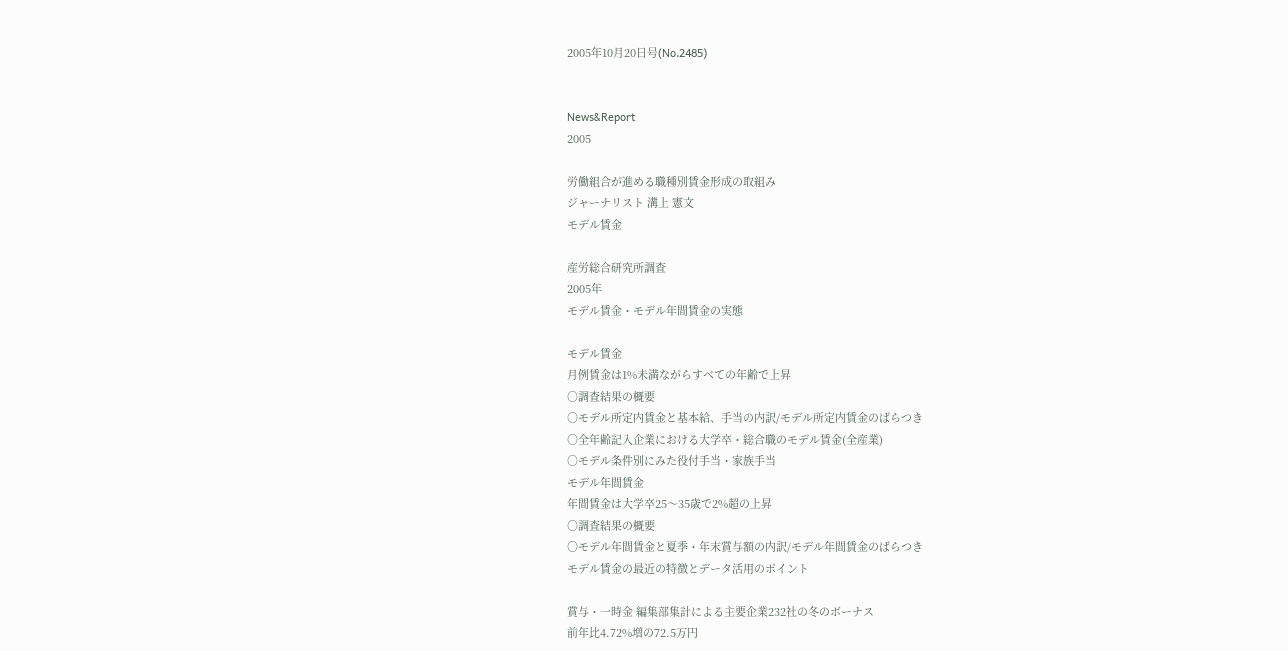2005年10月20日号(No.2485)


News&Report
2005

労働組合が進める職種別賃金形成の取組み
ジャーナリスト 溝上 憲文
モデル賃金

産労総合研究所調査
2005年
モデル賃金・モデル年間賃金の実態

モデル賃金
月例賃金は1%未満ながらすべての年齢で上昇
○調査結果の概要
○モデル所定内賃金と基本給、手当の内訳/モデル所定内賃金のばらつき
○全年齢記入企業における大学卒・総合職のモデル賃金(全産業)
○モデル条件別にみた役付手当・家族手当
モデル年間賃金
年間賃金は大学卒25〜35歳で2%超の上昇
○調査結果の概要
○モデル年間賃金と夏季・年末賞与額の内訳/モデル年間賃金のばらつき
モデル賃金の最近の特徴とデータ活用のポイント

賞与・一時金 編集部集計による主要企業232社の冬のボーナス
前年比4.72%増の72.5万円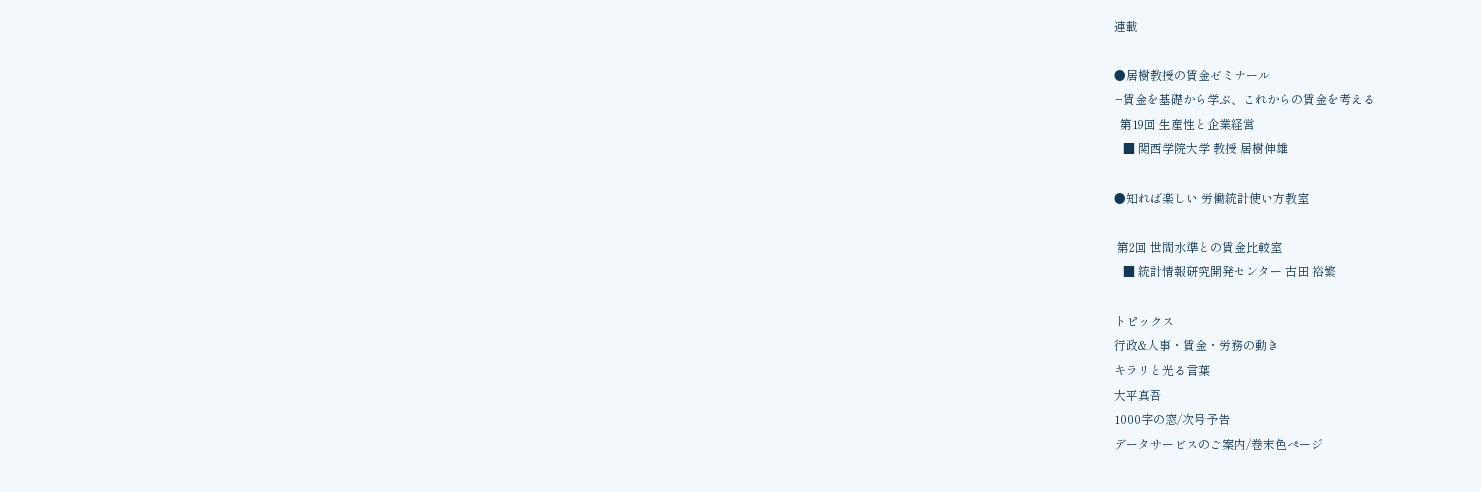連載

●居樹教授の賃金ゼミナール
−賃金を基礎から学ぶ、これからの賃金を考える
  第19回 生産性と企業経営
   ■ 関西学院大学 教授 居樹伸雄

●知れば楽しい 労働統計使い方教室

 第2回 世間水準との賃金比較室
   ■ 統計情報研究開発センター 古田 裕繁

トピックス
行政&人事・賃金・労務の動き
キラリと光る言葉
大平真吾
1000字の窓/次号予告
データサービスのご案内/巻末色ぺージ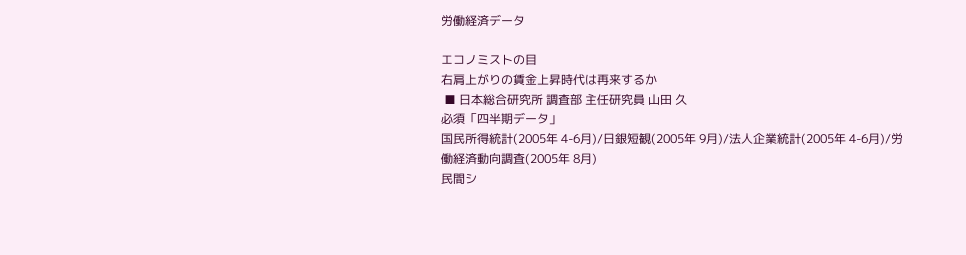労働経済データ

エコノミストの目
右肩上がりの賃金上昇時代は再来するか
 ■ 日本総合研究所 調査部 主任研究員 山田 久
必須「四半期データ」
国民所得統計(2005年 4-6月)/日銀短観(2005年 9月)/法人企業統計(2005年 4-6月)/労働経済動向調査(2005年 8月)
民間シ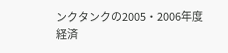ンクタンクの2005・2006年度 経済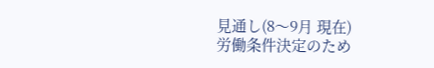見通し(8〜9月 現在)
労働条件決定のため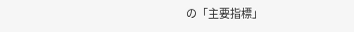の「主要指標」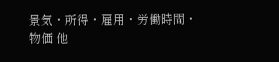景気・所得・雇用・労働時間・物価 他